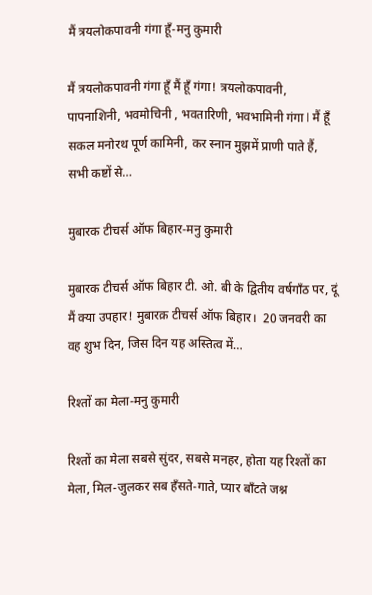मैं त्रयलोकपावनी गंगा हूँ-मनु कुमारी

मैं त्रयलोकपावनी गंगा हूँ मैं हूँ गंगा! त्रयलोकपावनी, पापनाशिनी, भवमोचिनी , भवतारिणी, भवभामिनी गंगा l मैं हूँ सकल मनोरथ पूर्ण कामिनी, कर स्नान मुझमें प्राणी पाते हैं, सभी कष्टों से…

मुबारक टीचर्स ऑफ बिहार-मनु कुमारी

मुबारक टीचर्स ऑफ बिहार टी. ओ. बी के द्वितीय वर्षगाँठ पर, दूं मैं क्या उपहार! मुबारक़ टीचर्स ऑफ बिहार।  20 जनवरी का वह शुभ दिन, जिस दिन यह अस्तित्व में…

रिश्तों का मेला-मनु कुमारी

रिश्तों का मेला सबसे सुंदर, सबसे मनहर, होता यह रिश्तों का मेला, मिल-जुलकर सब हँसते-गाते, प्यार बाँटते जश्न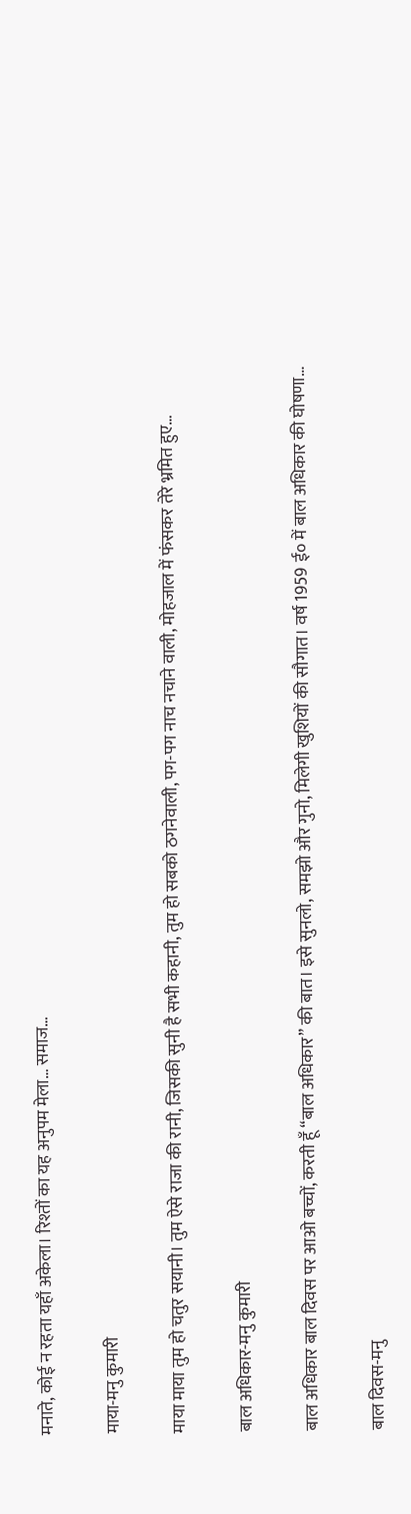मनाते, कोई न रहता यहाँ अकेला। रिश्तों का यह अनुपम मेला… समाज…

माया-मनु कुमारी

माया माया तुम हो चतुर सयानी। तुम ऐसे राजा की रानी, जिसकी सुनी है सभी कहानी, तुम हो सबको ठगनेवाली, पग-पग नाच नचाने वाली, मोहजाल में फंसकर तेरे भ्रमित हुए…

बाल अधिकार-मनु कुमारी

बाल अधिकार बाल दिवस पर आओ बच्चों, करती हूँ “बाल अधिकार” की बात। इसे सुनलो, समझो और गुनो, मिलेगी खुशियों की सौगात। वर्ष 1959 ई० में बाल अधिकार की घोषणा…

बाल दिवस-मनु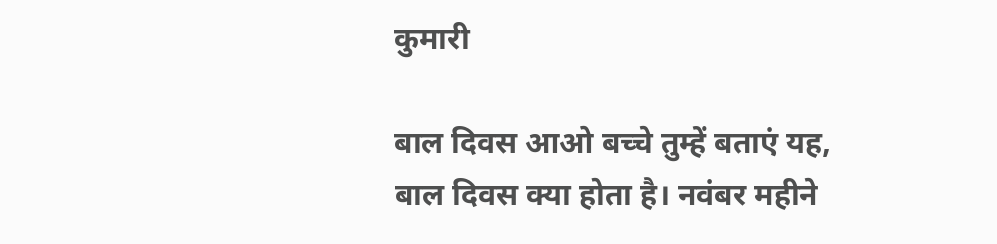कुमारी

बाल दिवस आओ बच्चे तुम्हें बताएं यह, बाल दिवस क्या होता है। नवंबर महीने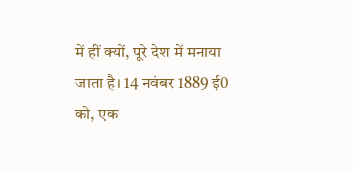में हीं क्यों, पूरे देश में मनाया जाता है। 14 नवंबर 1889 ई0 को, एक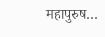महापुरुष…